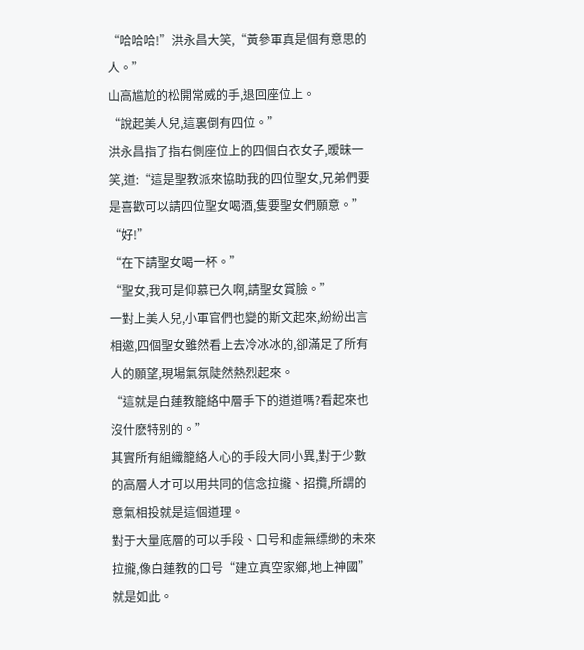“哈哈哈!”洪永昌大笑,“黃參軍真是個有意思的人。”
山高尴尬的松開常威的手,退回座位上。
“說起美人兒,這裏倒有四位。”
洪永昌指了指右側座位上的四個白衣女子,暧昧一笑,道:“這是聖教派來協助我的四位聖女,兄弟們要是喜歡可以請四位聖女喝酒,隻要聖女們願意。”
“好!”
“在下請聖女喝一杯。”
“聖女,我可是仰慕已久啊,請聖女賞臉。”
一對上美人兒,小軍官們也變的斯文起來,紛紛出言相邀,四個聖女雖然看上去冷冰冰的,卻滿足了所有人的願望,現場氣氛陡然熱烈起來。
“這就是白蓮教籠絡中層手下的道道嗎?看起來也沒什麽特别的。”
其實所有組織籠絡人心的手段大同小異,對于少數的高層人才可以用共同的信念拉攏、招攬,所謂的意氣相投就是這個道理。
對于大量底層的可以手段、口号和虛無缥缈的未來拉攏,像白蓮教的口号“建立真空家鄉,地上神國”就是如此。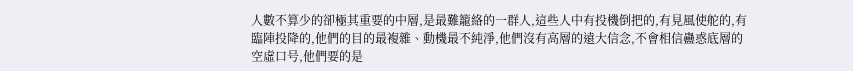人數不算少的卻極其重要的中層,是最難籠絡的一群人,這些人中有投機倒把的,有見風使舵的,有臨陣投降的,他們的目的最複雜、動機最不純淨,他們沒有高層的遠大信念,不會相信蠱惑底層的空虛口号,他們要的是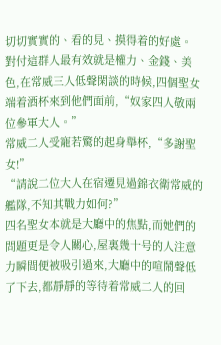切切實實的、看的見、摸得着的好處。
對付這群人最有效就是權力、金錢、美色,在常威三人低聲閑談的時候,四個聖女端着酒杯來到他們面前,“奴家四人敬兩位參軍大人。”
常威二人受寵若驚的起身舉杯,“多謝聖女!”
“請說二位大人在宿遷見過錦衣衛常威的艦隊,不知其戰力如何?”
四名聖女本就是大廳中的焦點,而她們的問題更是令人關心,屋裏幾十号的人注意力瞬間便被吸引過來,大廳中的喧鬧聲低了下去,都靜靜的等待着常威二人的回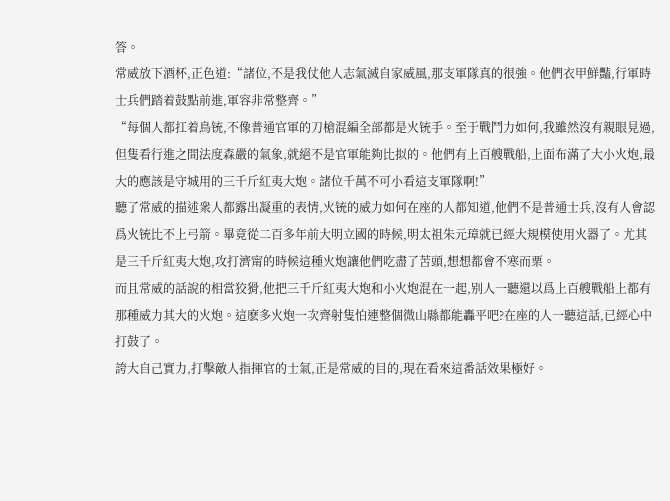答。
常威放下酒杯,正色道:“諸位,不是我仗他人志氣滅自家威風,那支軍隊真的很強。他們衣甲鮮豔,行軍時士兵們踏着鼓點前進,軍容非常整齊。”
“每個人都扛着鳥铳,不像普通官軍的刀槍混編全部都是火铳手。至于戰鬥力如何,我雖然沒有親眼見過,但隻看行進之間法度森嚴的氣象,就絕不是官軍能夠比拟的。他們有上百艘戰船,上面布滿了大小火炮,最大的應該是守城用的三千斤紅夷大炮。諸位千萬不可小看這支軍隊啊!”
聽了常威的描述衆人都露出凝重的表情,火铳的威力如何在座的人都知道,他們不是普通士兵,沒有人會認爲火铳比不上弓箭。畢竟從二百多年前大明立國的時候,明太祖朱元璋就已經大規模使用火器了。尤其是三千斤紅夷大炮,攻打濟甯的時候這種火炮讓他們吃盡了苦頭,想想都會不寒而栗。
而且常威的話說的相當狡猾,他把三千斤紅夷大炮和小火炮混在一起,别人一聽還以爲上百艘戰船上都有那種威力其大的火炮。這麽多火炮一次齊射隻怕連整個微山縣都能轟平吧?在座的人一聽這話,已經心中打鼓了。
誇大自己實力,打擊敵人指揮官的士氣,正是常威的目的,現在看來這番話效果極好。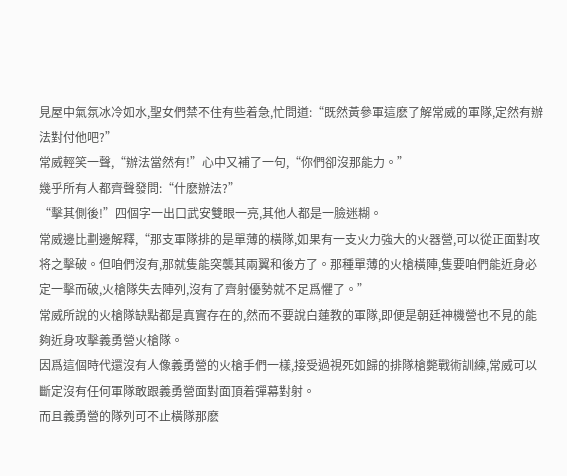見屋中氣氛冰冷如水,聖女們禁不住有些着急,忙問道:“既然黃參軍這麽了解常威的軍隊,定然有辦法對付他吧?”
常威輕笑一聲,“辦法當然有!”心中又補了一句,“你們卻沒那能力。”
幾乎所有人都齊聲發問:“什麽辦法?”
“擊其側後!”四個字一出口武安雙眼一亮,其他人都是一臉迷糊。
常威邊比劃邊解釋,“那支軍隊排的是單薄的橫隊,如果有一支火力強大的火器營,可以從正面對攻将之擊破。但咱們沒有,那就隻能突襲其兩翼和後方了。那種單薄的火槍橫陣,隻要咱們能近身必定一擊而破,火槍隊失去陣列,沒有了齊射優勢就不足爲懼了。”
常威所說的火槍隊缺點都是真實存在的,然而不要說白蓮教的軍隊,即便是朝廷神機營也不見的能夠近身攻擊義勇營火槍隊。
因爲這個時代還沒有人像義勇營的火槍手們一樣,接受過視死如歸的排隊槍斃戰術訓練,常威可以斷定沒有任何軍隊敢跟義勇營面對面頂着彈幕對射。
而且義勇營的隊列可不止橫隊那麽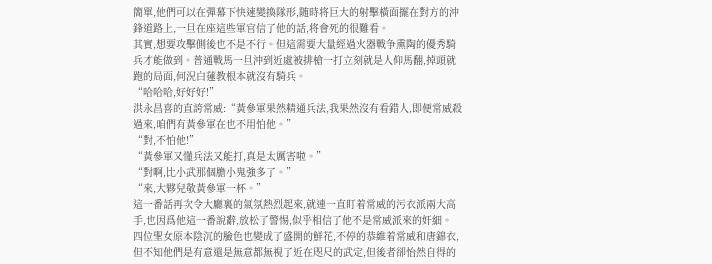簡單,他們可以在彈幕下快速變換隊形,随時将巨大的射擊橫面擺在對方的沖鋒道路上,一旦在座這些軍官信了他的話,将會死的很難看。
其實,想要攻擊側後也不是不行。但這需要大量經過火器戰争熏陶的優秀騎兵才能做到。普通戰馬一旦沖到近處被排槍一打立刻就是人仰馬翻,掉頭就跑的局面,何況白蓮教根本就沒有騎兵。
“哈哈哈,好好好!”
洪永昌喜的直誇常威:“黃參軍果然精通兵法,我果然沒有看錯人,即便常威殺過來,咱們有黃參軍在也不用怕他。”
“對,不怕他!”
“黃參軍又懂兵法又能打,真是太厲害啦。”
“對啊,比小武那個膽小鬼強多了。”
“來,大夥兒敬黃參軍一杯。”
這一番話再次令大廳裏的氣氛熱烈起來,就連一直盯着常威的污衣派兩大高手,也因爲他這一番說辭,放松了警惕,似乎相信了他不是常威派來的奸細。
四位聖女原本陰沉的臉色也變成了盛開的鮮花,不停的恭維着常威和唐錦衣,但不知他們是有意還是無意都無視了近在咫尺的武定,但後者卻怡然自得的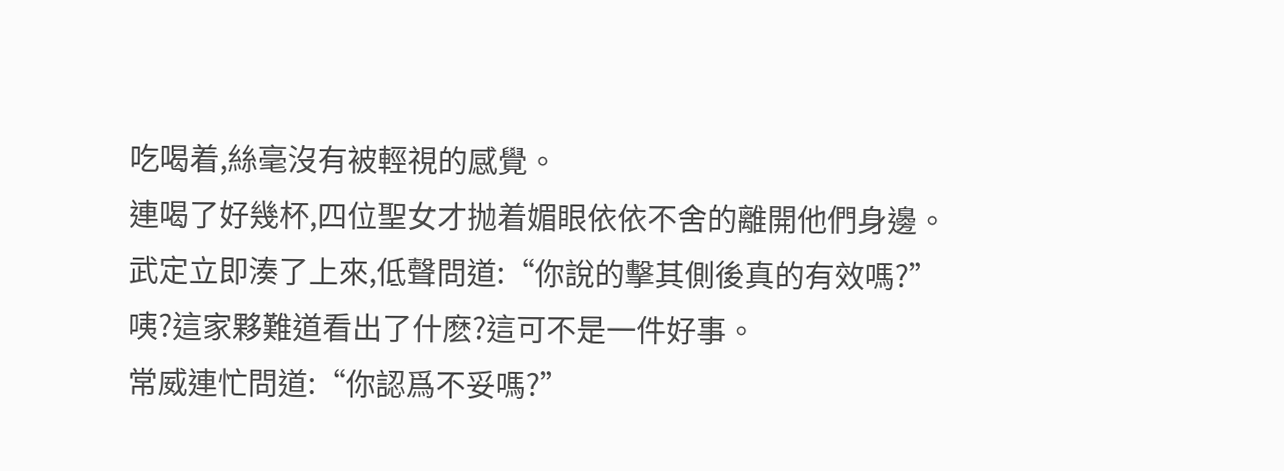吃喝着,絲毫沒有被輕視的感覺。
連喝了好幾杯,四位聖女才抛着媚眼依依不舍的離開他們身邊。
武定立即湊了上來,低聲問道:“你說的擊其側後真的有效嗎?”
咦?這家夥難道看出了什麽?這可不是一件好事。
常威連忙問道:“你認爲不妥嗎?”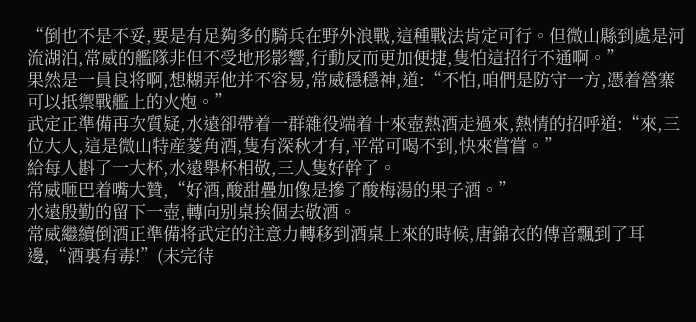“倒也不是不妥,要是有足夠多的騎兵在野外浪戰,這種戰法肯定可行。但微山縣到處是河流湖泊,常威的艦隊非但不受地形影響,行動反而更加便捷,隻怕這招行不通啊。”
果然是一員良将啊,想糊弄他并不容易,常威穩穩神,道:“不怕,咱們是防守一方,憑着營寨可以抵禦戰艦上的火炮。”
武定正準備再次質疑,水遠卻帶着一群雜役端着十來壺熱酒走過來,熱情的招呼道:“來,三位大人,這是微山特産菱角酒,隻有深秋才有,平常可喝不到,快來嘗嘗。”
給每人斟了一大杯,水遠舉杯相敬,三人隻好幹了。
常威咂巴着嘴大贊,“好酒,酸甜疊加像是摻了酸梅湯的果子酒。”
水遠殷勤的留下一壺,轉向别桌挨個去敬酒。
常威繼續倒酒正準備将武定的注意力轉移到酒桌上來的時候,唐錦衣的傳音飄到了耳邊,“酒裏有毒!”(未完待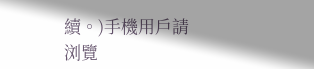續。)手機用戶請浏覽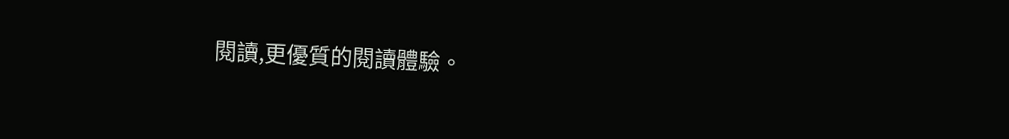閱讀,更優質的閱讀體驗。